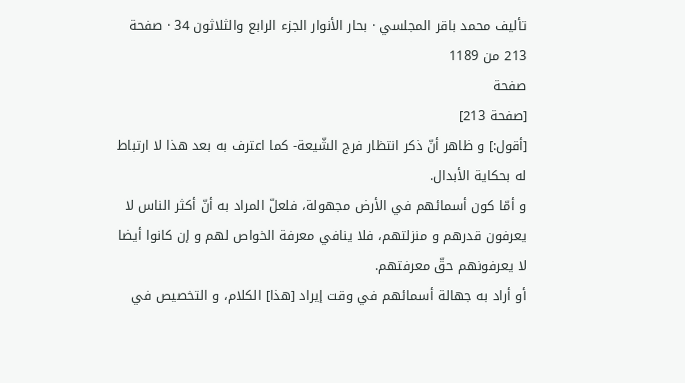تأليف محمد باقر المجلسي · بحار الأنوار الجزء الرابع والثلاثون 34 · صفحة 213 من 1189
صفحة
[صفحة 213]
[أقول:] و ظاهر أنّ ذكر انتظار فرج الشّيعة- كما اعترف به بعد هذا لا ارتباط له بحكاية الأبدال.
و أمّا كون أسمائهم في الأرض مجهولة، فلعلّ المراد به أنّ أكثر الناس لا يعرفون قدرهم و منزلتهم، فلا ينافي معرفة الخواص لهم و إن كانوا أيضا لا يعرفونهم حقّ معرفتهم.
أو أراد به جهالة أسمائهم في وقت إيراد [هذا] الكلام، و التخصيص في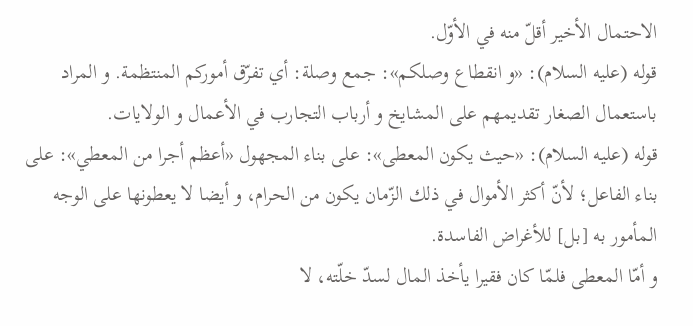الاحتمال الأخير أقلّ منه في الأوّل.
قوله (عليه السلام): «و انقطاع وصلكم»: جمع وصلة: أي تفرّق أموركم المنتظمة. و المراد باستعمال الصغار تقديمهم على المشايخ و أرباب التجارب في الأعمال و الولايات.
قوله (عليه السلام): «حيث يكون المعطى»: على بناء المجهول «أعظم أجرا من المعطي»: على بناء الفاعل؛ لأنّ أكثر الأموال في ذلك الزّمان يكون من الحرام، و أيضا لا يعطونها على الوجه المأمور به [بل] للأغراض الفاسدة.
و أمّا المعطى فلمّا كان فقيرا يأخذ المال لسدّ خلّته، لا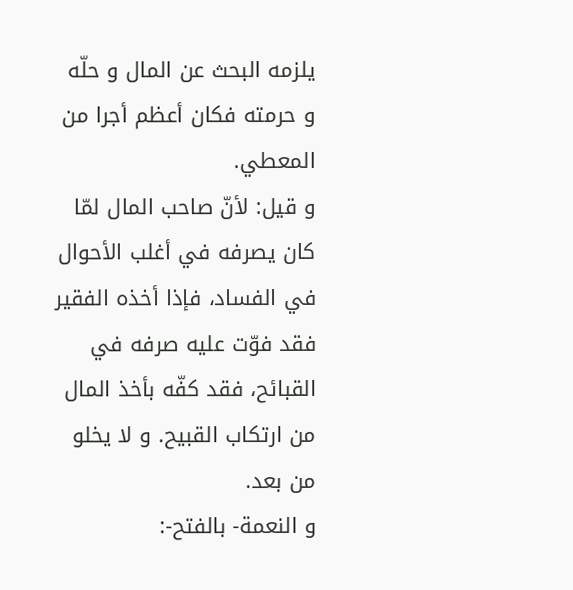يلزمه البحث عن المال و حلّه و حرمته فكان أعظم أجرا من المعطي.
و قيل: لأنّ صاحب المال لمّا كان يصرفه في أغلب الأحوال في الفساد، فإذا أخذه الفقير فقد فوّت عليه صرفه في القبائح، فقد كفّه بأخذ المال من ارتكاب القبيح. و لا يخلو من بعد.
و النعمة- بالفتح-: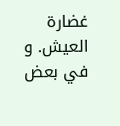غضارة العيش. و في بعض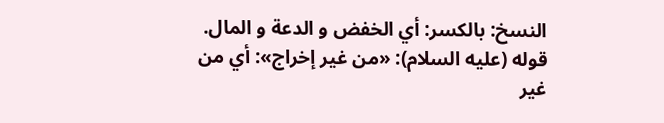النسخ: بالكسر: أي الخفض و الدعة و المال.
قوله (عليه السلام): «من غير إخراج»: أي من غير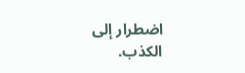اضطرار إلى الكذب.